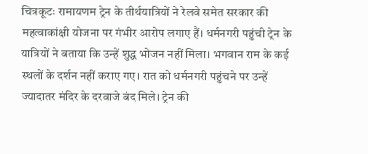चित्रकूटः रामायणम ट्रेन के तीर्थयात्रियों ने रेलवे समेत सरकार की महत्वाकांक्षी योजना पर गंभीर आरोप लगाए हैं। धर्मनगरी पहुंची ट्रेन के यात्रियों ने बताया कि उन्हें शुद्ध भोजन नहीं मिला। भगवान राम के कई स्थलों के दर्शन नहीं कराए गए। रात को धर्मनगरी पहुंचने पर उन्हें ज्यादातर मंदिर के दरवाजे बंद मिले। ट्रेन की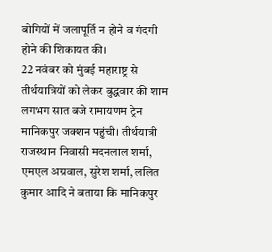बोगियों में जलापूर्ति न होने व गंदगी होने की शिकायत की।
22 नवंबर को मुंबई महाराष्ट्र से तीर्थयात्रियों को लेकर बुद्धवार की शाम लगभग सात बजे रामायणम ट्रेन मानिकपुर जक्शन पहुंची। तीर्थयात्री राजस्थान निवासी मदनलाल शर्मा, एमएल अग्रवाल, सुरेश शर्मा, ललित कुमार आदि ने बताया कि मानिकपुर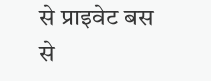से प्राइवेट बस से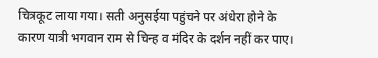चित्रकूट लाया गया। सती अनुसईया पहुंचने पर अंधेरा होने के कारण यात्री भगवान राम से चिन्ह व मंदिर के दर्शन नहीं कर पाए।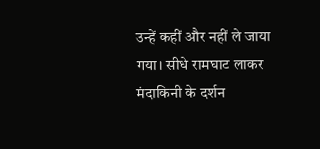उन्हें कहीं और नहीं ले जाया गया। सीधे रामघाट लाकर मंदाकिनी के दर्शन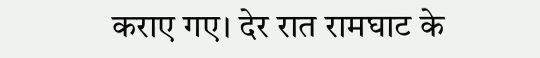कराए गए। देर रात रामघाट के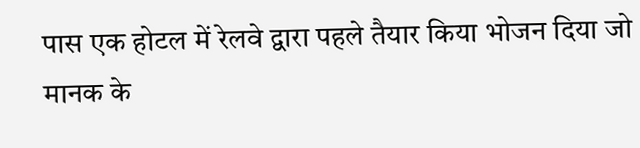पास एक होटल में रेलवे द्वारा पहले तैयार किया भोजन दिया जो मानक के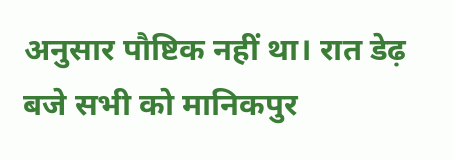अनुसार पौष्टिक नहीं था। रात डेढ़ बजे सभी को मानिकपुर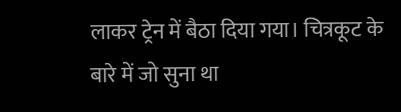लाकर ट्रेन में बैठा दिया गया। चित्रकूट के बारे में जो सुना था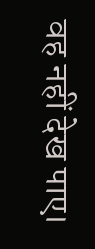वह नहीं देख पाए।